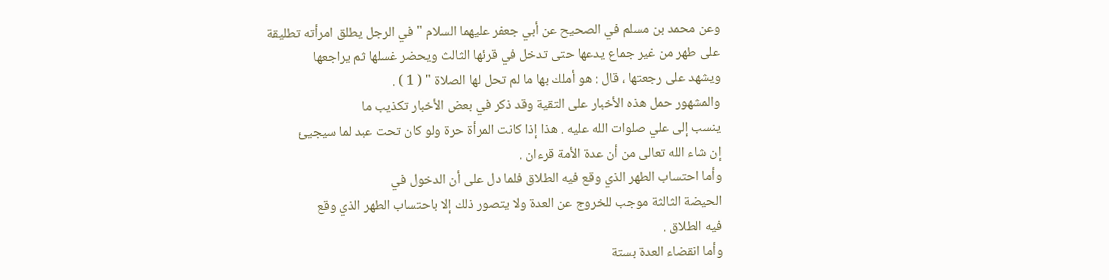وعن محمد بن مسلم في الصحيح عن أبي جعفر عليهما السلام " في الرجل يطلق امرأته تطليقة
على طهر من غير جماع يدعها حتى تدخل في قرئها الثالث ويحضر غسلها ثم يراجعها
ويشهد على رجعتها ، قال : هو أملك بها ما لم تحل لها الصلاة " ( 1 ) .
والمشهور حمل هذه الأخبار على التقية وقد ذكر في بعض الأخبار تكذيب ما
ينسب إلى علي صلوات الله عليه . هذا إذا كانت المرأة حرة ولو كان تحت عبد لما سيجيئ
إن شاء الله تعالى من أن عدة الأمة قرءان .
وأما احتساب الطهر الذي وقع فيه الطلاق فلما دل على أن الدخول في
الحيضة الثالثة موجب للخروج عن العدة ولا يتصور ذلك إلا باحتساب الطهر الذي وقع
فيه الطلاق .
وأما انقضاء العدة بستة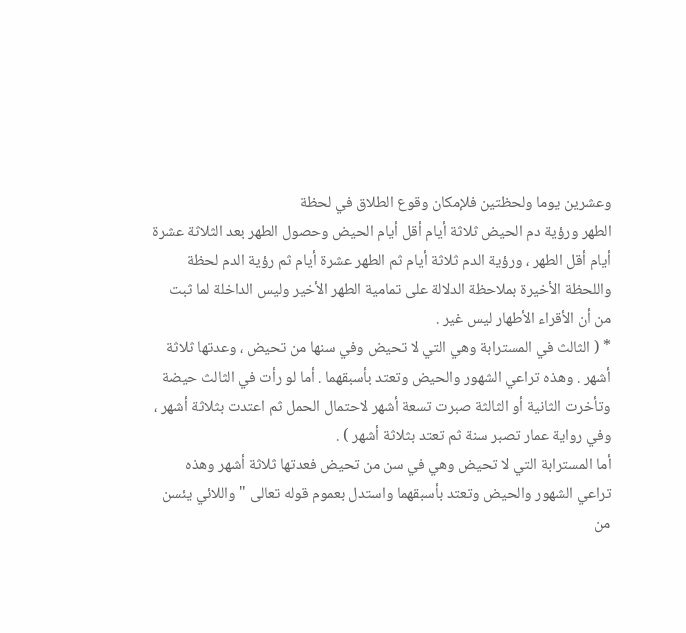وعشرين يوما ولحظتين فلإمكان وقوع الطلاق في لحظة
الطهر ورؤية دم الحيض ثلاثة أيام أقل أيام الحيض وحصول الطهر بعد الثلاثة عشرة
أيام أقل الطهر ، ورؤية الدم ثلاثة أيام ثم الطهر عشرة أيام ثم رؤية الدم لحظة
واللحظة الأخيرة بملاحظة الدلالة على تمامية الطهر الأخير وليس الداخلة لما ثبت
من أن الأقراء الأطهار ليس غير .
* ( الثالث في المسترابة وهي التي لا تحيض وفي سنها من تحيض ، وعدتها ثلاثة
أشهر . وهذه تراعي الشهور والحيض وتعتد بأسبقهما . أما لو رأت في الثالث حيضة
وتأخرت الثانية أو الثالثة صبرت تسعة أشهر لاحتمال الحمل ثم اعتدت بثلاثة أشهر ،
وفي رواية عمار تصبر سنة ثم تعتد بثلاثة أشهر ) .
أما المسترابة التي لا تحيض وهي في سن من تحيض فعدتها ثلاثة أشهر وهذه
تراعي الشهور والحيض وتعتد بأسبقهما واستدل بعموم قوله تعالى " واللائي يئسن
من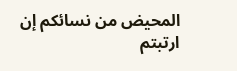المحيض من نسائكم إن ارتبتم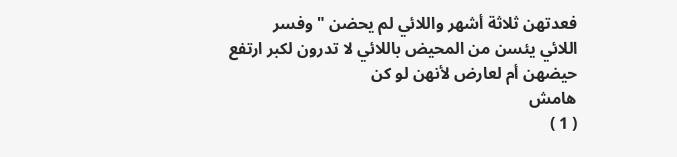فعدتهن ثلاثة أشهر واللائي لم يحضن " وفسر
اللائي يئسن من المحيض باللائي لا تدرون لكبر ارتفع حيضهن أم لعارض لأنهن لو كن
هامش
( 1 )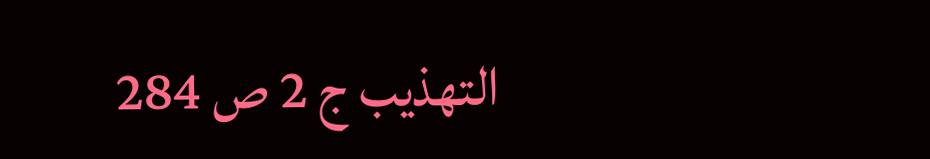التهذيب ج 2 ص 284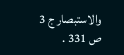والاستبصار ج 3 ص 331 .